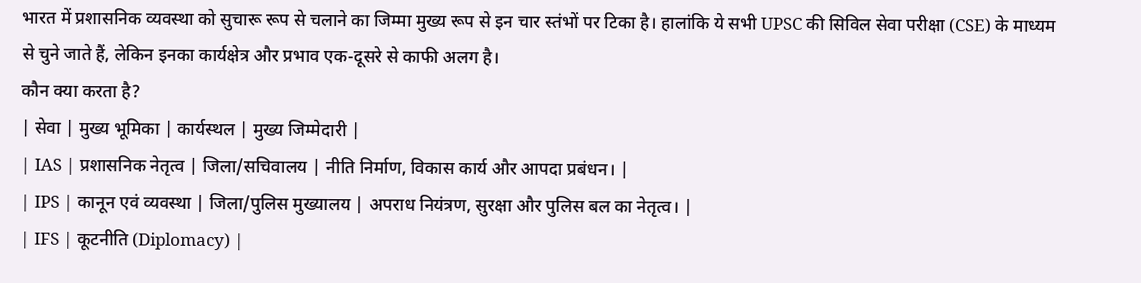भारत में प्रशासनिक व्यवस्था को सुचारू रूप से चलाने का जिम्मा मुख्य रूप से इन चार स्तंभों पर टिका है। हालांकि ये सभी UPSC की सिविल सेवा परीक्षा (CSE) के माध्यम से चुने जाते हैं, लेकिन इनका कार्यक्षेत्र और प्रभाव एक-दूसरे से काफी अलग है।
कौन क्या करता है?
| सेवा | मुख्य भूमिका | कार्यस्थल | मुख्य जिम्मेदारी |
| IAS | प्रशासनिक नेतृत्व | जिला/सचिवालय | नीति निर्माण, विकास कार्य और आपदा प्रबंधन। |
| IPS | कानून एवं व्यवस्था | जिला/पुलिस मुख्यालय | अपराध नियंत्रण, सुरक्षा और पुलिस बल का नेतृत्व। |
| IFS | कूटनीति (Diplomacy) |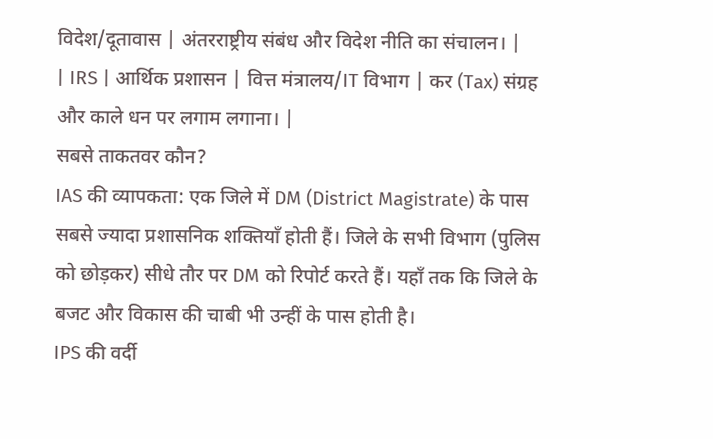विदेश/दूतावास | अंतरराष्ट्रीय संबंध और विदेश नीति का संचालन। |
| IRS | आर्थिक प्रशासन | वित्त मंत्रालय/IT विभाग | कर (Tax) संग्रह और काले धन पर लगाम लगाना। |
सबसे ताकतवर कौन?
IAS की व्यापकता: एक जिले में DM (District Magistrate) के पास सबसे ज्यादा प्रशासनिक शक्तियाँ होती हैं। जिले के सभी विभाग (पुलिस को छोड़कर) सीधे तौर पर DM को रिपोर्ट करते हैं। यहाँ तक कि जिले के बजट और विकास की चाबी भी उन्हीं के पास होती है।
IPS की वर्दी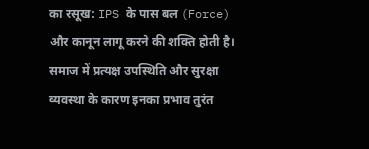का रसूख: IPS के पास बल (Force) और कानून लागू करने की शक्ति होती है। समाज में प्रत्यक्ष उपस्थिति और सुरक्षा व्यवस्था के कारण इनका प्रभाव तुरंत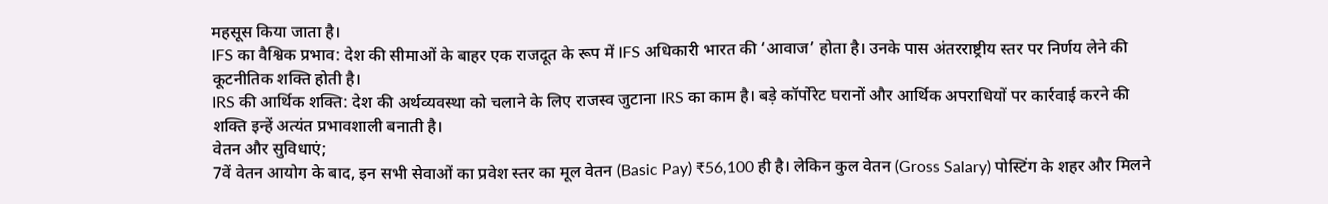महसूस किया जाता है।
IFS का वैश्विक प्रभाव: देश की सीमाओं के बाहर एक राजदूत के रूप में IFS अधिकारी भारत की ‘आवाज’ होता है। उनके पास अंतरराष्ट्रीय स्तर पर निर्णय लेने की कूटनीतिक शक्ति होती है।
IRS की आर्थिक शक्ति: देश की अर्थव्यवस्था को चलाने के लिए राजस्व जुटाना IRS का काम है। बड़े कॉर्पोरेट घरानों और आर्थिक अपराधियों पर कार्रवाई करने की शक्ति इन्हें अत्यंत प्रभावशाली बनाती है।
वेतन और सुविधाएं;
7वें वेतन आयोग के बाद, इन सभी सेवाओं का प्रवेश स्तर का मूल वेतन (Basic Pay) ₹56,100 ही है। लेकिन कुल वेतन (Gross Salary) पोस्टिंग के शहर और मिलने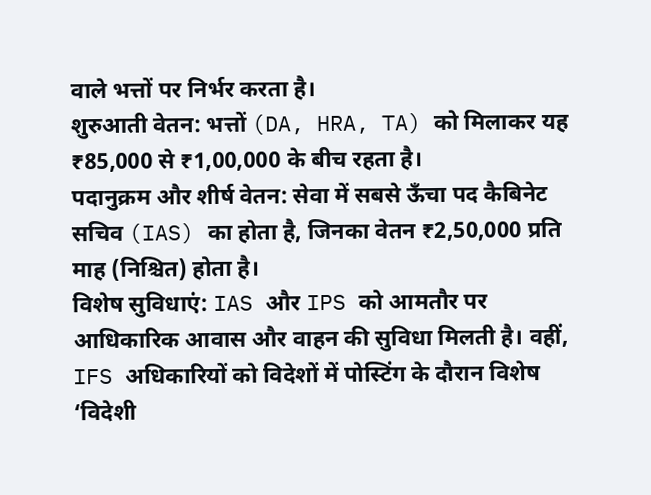वाले भत्तों पर निर्भर करता है।
शुरुआती वेतन: भत्तों (DA, HRA, TA) को मिलाकर यह ₹85,000 से ₹1,00,000 के बीच रहता है।
पदानुक्रम और शीर्ष वेतन: सेवा में सबसे ऊँचा पद कैबिनेट सचिव (IAS) का होता है, जिनका वेतन ₹2,50,000 प्रति माह (निश्चित) होता है।
विशेष सुविधाएं: IAS और IPS को आमतौर पर आधिकारिक आवास और वाहन की सुविधा मिलती है। वहीं, IFS अधिकारियों को विदेशों में पोस्टिंग के दौरान विशेष ‘विदेशी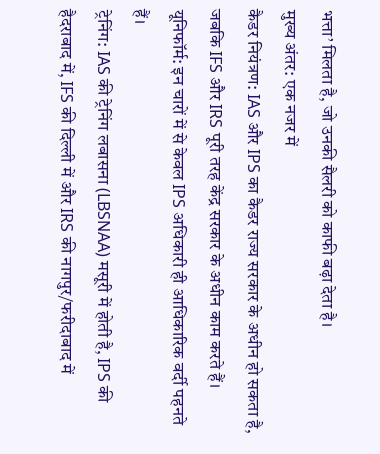भत्ता’ मिलता है, जो उनकी सैलरी को काफी बढ़ा देता है।
मुख्य अंतर: एक नजर में
कैडर नियंत्रण: IAS और IPS का कैडर राज्य सरकार के अधीन हो सकता है, जबकि IFS और IRS पूरी तरह केंद्र सरकार के अधीन काम करते हैं।
यूनिफॉर्म: इन चारों में से केवल IPS अधिकारी ही आधिकारिक वर्दी पहनते हैं।
ट्रेनिंग: IAS की ट्रेनिंग लबासना (LBSNAA) मसूरी में होती है, IPS की हैदराबाद में, IFS की दिल्ली में और IRS की नागपुर/फरीदाबाद में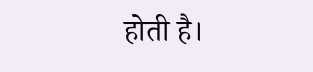होती है।